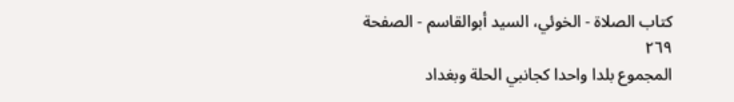كتاب الصلاة - الخوئي، السيد أبوالقاسم - الصفحة ٢٦٩
المجموع بلدا واحدا كجانبي الحلة وبغداد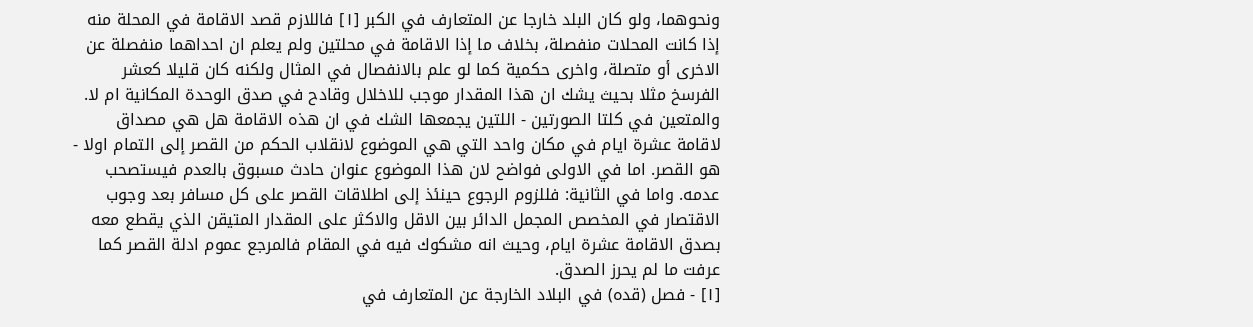ونحوهما، ولو كان البلد خارجا عن المتعارف في الكبر [١] فاللازم قصد الاقامة في المحلة منه إذا كانت المحلات منفصلة، بخلاف ما إذا الاقامة في محلتين ولم يعلم ان احداهما منفصلة عن الاخرى أو متصلة، واخرى حكمية كما لو علم بالانفصال في المثال ولكنه كان قليلا كعشر الفرسخ مثلا بحيث يشك ان هذا المقدار موجب للاخلال وقادح في صدق الوحدة المكانية ام لا. والمتعين في كلتا الصورتين - اللتين يجمعها الشك في ان هذه الاقامة هل هي مصداق لاقامة عشرة ايام في مكان واحد التي هي الموضوع لانقلاب الحكم من القصر إلى التمام اولا - هو القصر. اما في الاولى فواضح لان هذا الموضوع عنوان حادث مسبوق بالعدم فيستصحب عدمه. واما في الثانية: فللزوم الرجوع حينئذ إلى اطلاقات القصر على كل مسافر بعد وجوب الاقتصار في المخصص المجمل الدائر بين الاقل والاكثر على المقدار المتيقن الذي يقطع معه بصدق الاقامة عشرة ايام، وحيث انه مشكوك فيه في المقام فالمرجع عموم ادلة القصر كما عرفت ما لم يحرز الصدق.
[١] - فصل (قده) في البلاد الخارجة عن المتعارف في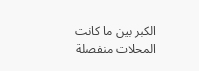الكبر بين ما كانت المحلات منفصلة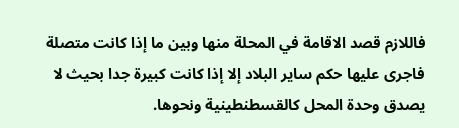فاللازم قصد الاقامة في المحلة منها وبين ما إذا كانت متصلة فاجرى عليها حكم ساير البلاد إلا إذا كانت كبيرة جدا بحيث لا يصدق وحدة المحل كالقسطنطينية ونحوها.